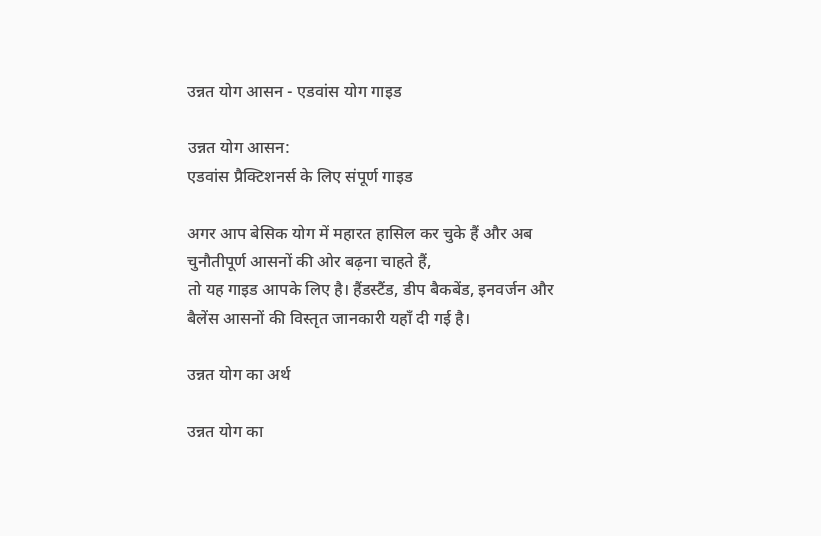उन्नत योग आसन - एडवांस योग गाइड

उन्नत योग आसन:
एडवांस प्रैक्टिशनर्स के लिए संपूर्ण गाइड

अगर आप बेसिक योग में महारत हासिल कर चुके हैं और अब चुनौतीपूर्ण आसनों की ओर बढ़ना चाहते हैं,
तो यह गाइड आपके लिए है। हैंडस्टैंड, डीप बैकबेंड, इनवर्जन और बैलेंस आसनों की विस्तृत जानकारी यहाँ दी गई है।

उन्नत योग का अर्थ

उन्नत योग का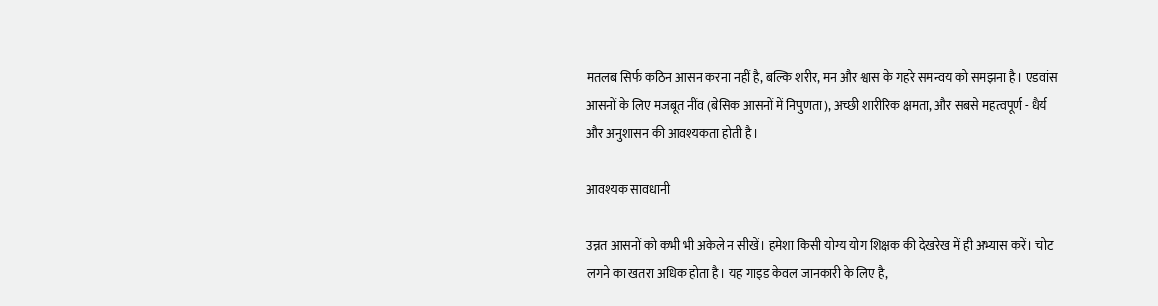मतलब सिर्फ कठिन आसन करना नहीं है, बल्कि शरीर, मन और श्वास के गहरे समन्वय को समझना है। एडवांस आसनों के लिए मजबूत नींव (बेसिक आसनों में निपुणता), अच्छी शारीरिक क्षमता, और सबसे महत्वपूर्ण - धैर्य और अनुशासन की आवश्यकता होती है।

आवश्यक सावधानी

उन्नत आसनों को कभी भी अकेले न सीखें। हमेशा किसी योग्य योग शिक्षक की देखरेख में ही अभ्यास करें। चोट लगने का खतरा अधिक होता है। यह गाइड केवल जानकारी के लिए है,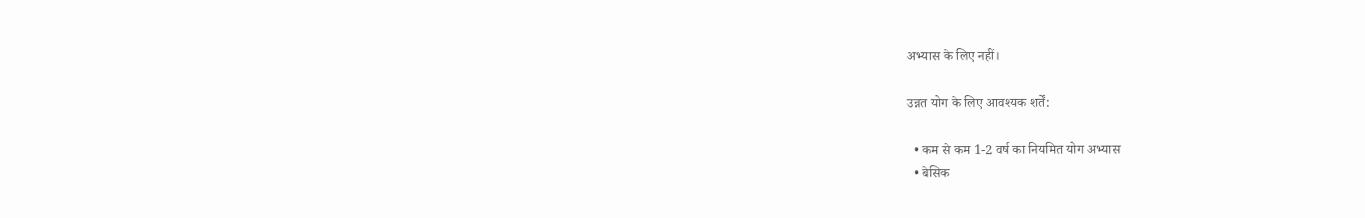अभ्यास के लिए नहीं।

उन्नत योग के लिए आवश्यक शर्तें:

  • कम से कम 1-2 वर्ष का नियमित योग अभ्यास
  • बेसिक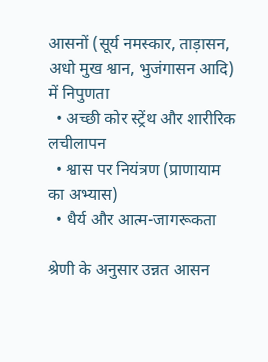आसनों (सूर्य नमस्कार, ताड़ासन, अधो मुख श्वान, भुजंगासन आदि) में निपुणता
  • अच्छी कोर स्ट्रेंथ और शारीरिक लचीलापन
  • श्वास पर नियंत्रण (प्राणायाम का अभ्यास)
  • धैर्य और आत्म-जागरूकता

श्रेणी के अनुसार उन्नत आसन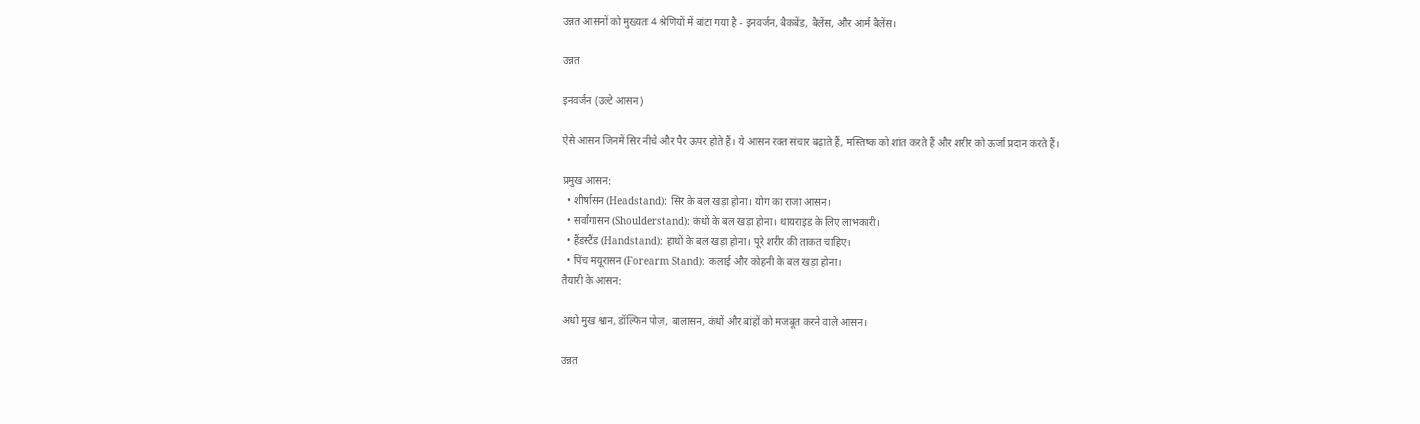उन्नत आसनों को मुख्यतः 4 श्रेणियों में बांटा गया है - इनवर्जन, बैकबेंड, बैलेंस, और आर्म बैलेंस।

उन्नत

इनवर्जन (उल्टे आसन)

ऐसे आसन जिनमें सिर नीचे और पैर ऊपर होते हैं। ये आसन रक्त संचार बढ़ाते हैं, मस्तिष्क को शांत करते हैं और शरीर को ऊर्जा प्रदान करते हैं।

प्रमुख आसन:
  • शीर्षासन (Headstand): सिर के बल खड़ा होना। योग का राजा आसन।
  • सर्वांगासन (Shoulderstand): कंधों के बल खड़ा होना। थायराइड के लिए लाभकारी।
  • हैंडस्टैंड (Handstand): हाथों के बल खड़ा होना। पूरे शरीर की ताकत चाहिए।
  • पिंच मयूरासन (Forearm Stand): कलाई और कोहनी के बल खड़ा होना।
तैयारी के आसन:

अधो मुख श्वान, डॉल्फिन पोज़, बालासन, कंधों और बांहों को मजबूत करने वाले आसन।

उन्नत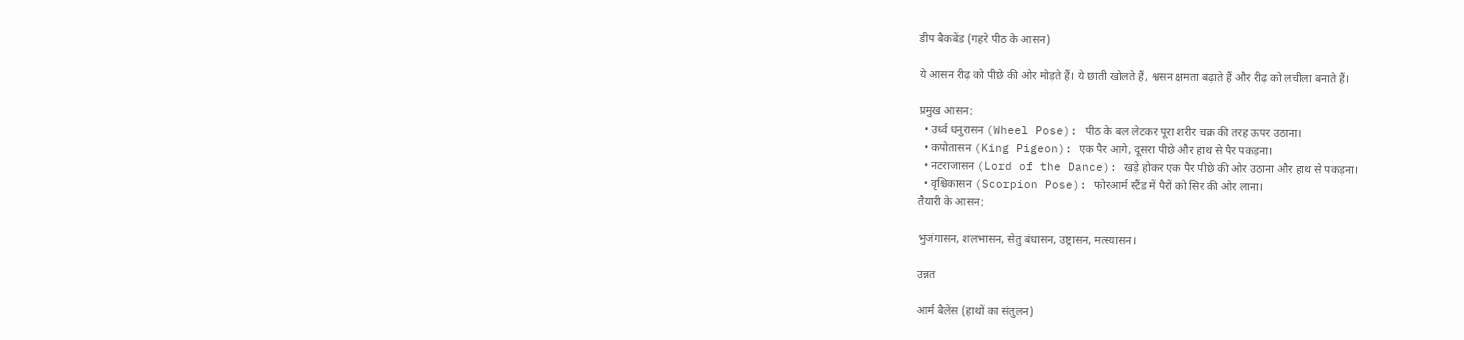डीप बैकबेंड (गहरे पीठ के आसन)

ये आसन रीढ़ को पीछे की ओर मोड़ते हैं। ये छाती खोलते हैं, श्वसन क्षमता बढ़ाते हैं और रीढ़ को लचीला बनाते हैं।

प्रमुख आसन:
  • उर्ध्व धनुरासन (Wheel Pose): पीठ के बल लेटकर पूरा शरीर चक्र की तरह ऊपर उठाना।
  • कपोतासन (King Pigeon): एक पैर आगे, दूसरा पीछे और हाथ से पैर पकड़ना।
  • नटराजासन (Lord of the Dance): खड़े होकर एक पैर पीछे की ओर उठाना और हाथ से पकड़ना।
  • वृश्चिकासन (Scorpion Pose): फोरआर्म स्टैंड में पैरों को सिर की ओर लाना।
तैयारी के आसन:

भुजंगासन, शलभासन, सेतु बंधासन, उष्ट्रासन, मत्स्यासन।

उन्नत

आर्म बैलेंस (हाथों का संतुलन)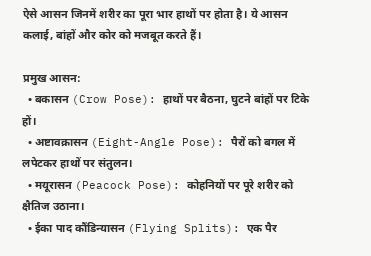ऐसे आसन जिनमें शरीर का पूरा भार हाथों पर होता है। ये आसन कलाई, बांहों और कोर को मजबूत करते हैं।

प्रमुख आसन:
  • बकासन (Crow Pose): हाथों पर बैठना, घुटने बांहों पर टिके हों।
  • अष्टावक्रासन (Eight-Angle Pose): पैरों को बगल में लपेटकर हाथों पर संतुलन।
  • मयूरासन (Peacock Pose): कोहनियों पर पूरे शरीर को क्षैतिज उठाना।
  • ईका पाद कौंडिन्यासन (Flying Splits): एक पैर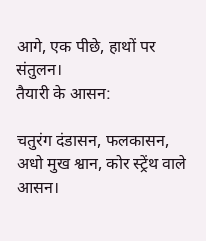आगे, एक पीछे, हाथों पर संतुलन।
तैयारी के आसन:

चतुरंग दंडासन, फलकासन, अधो मुख श्वान, कोर स्ट्रेंथ वाले आसन।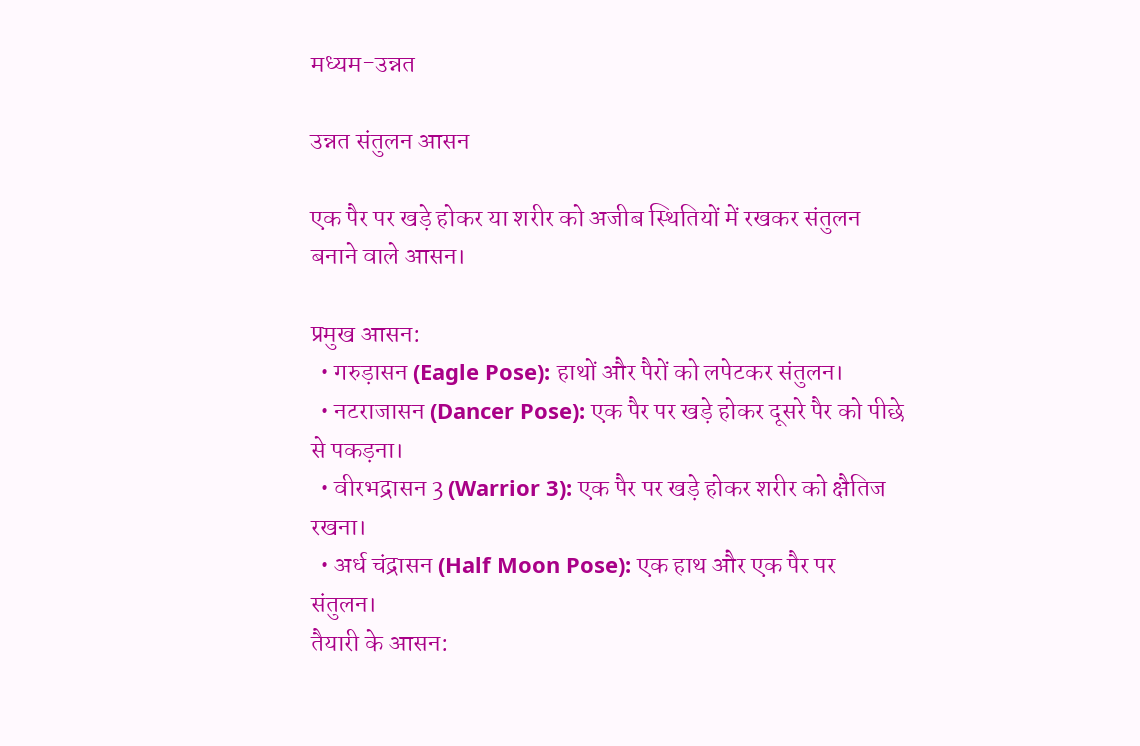मध्यम-उन्नत

उन्नत संतुलन आसन

एक पैर पर खड़े होकर या शरीर को अजीब स्थितियों में रखकर संतुलन बनाने वाले आसन।

प्रमुख आसन:
  • गरुड़ासन (Eagle Pose): हाथों और पैरों को लपेटकर संतुलन।
  • नटराजासन (Dancer Pose): एक पैर पर खड़े होकर दूसरे पैर को पीछे से पकड़ना।
  • वीरभद्रासन 3 (Warrior 3): एक पैर पर खड़े होकर शरीर को क्षैतिज रखना।
  • अर्ध चंद्रासन (Half Moon Pose): एक हाथ और एक पैर पर संतुलन।
तैयारी के आसन: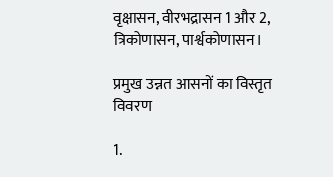वृक्षासन, वीरभद्रासन 1 और 2, त्रिकोणासन, पार्श्वकोणासन।

प्रमुख उन्नत आसनों का विस्तृत विवरण

1.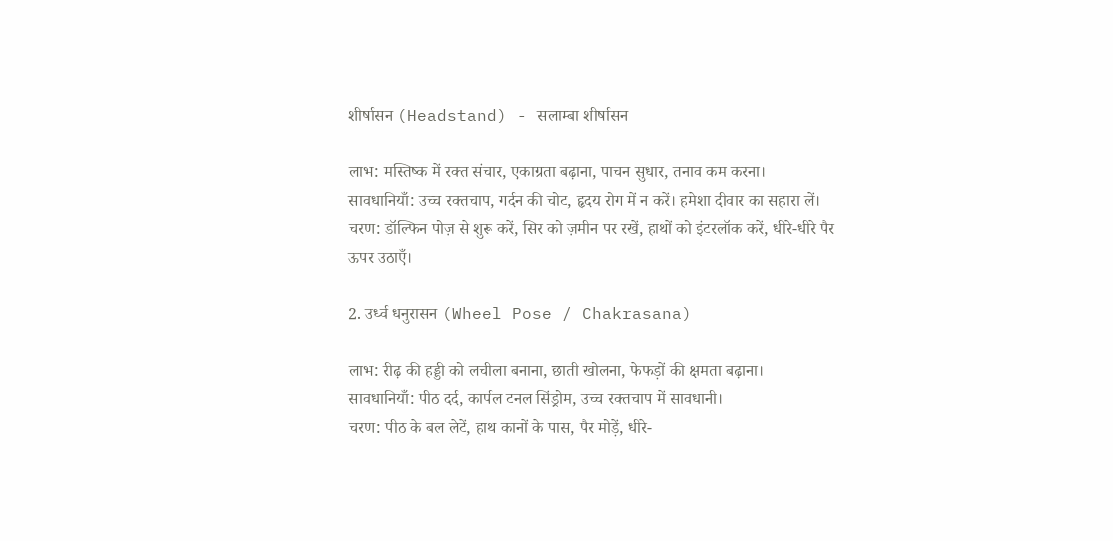शीर्षासन (Headstand) - सलाम्बा शीर्षासन

लाभ: मस्तिष्क में रक्त संचार, एकाग्रता बढ़ाना, पाचन सुधार, तनाव कम करना।
सावधानियाँ: उच्च रक्तचाप, गर्दन की चोट, हृदय रोग में न करें। हमेशा दीवार का सहारा लें।
चरण: डॉल्फिन पोज़ से शुरू करें, सिर को ज़मीन पर रखें, हाथों को इंटरलॉक करें, धीरे-धीरे पैर ऊपर उठाएँ।

2. उर्ध्व धनुरासन (Wheel Pose / Chakrasana)

लाभ: रीढ़ की हड्डी को लचीला बनाना, छाती खोलना, फेफड़ों की क्षमता बढ़ाना।
सावधानियाँ: पीठ दर्द, कार्पल टनल सिंड्रोम, उच्च रक्तचाप में सावधानी।
चरण: पीठ के बल लेटें, हाथ कानों के पास, पैर मोड़ें, धीरे-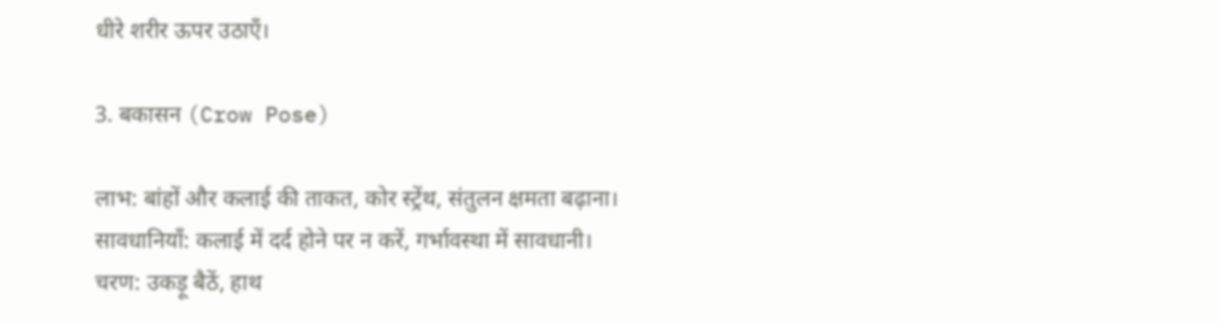धीरे शरीर ऊपर उठाएँ।

3. बकासन (Crow Pose)

लाभ: बांहों और कलाई की ताकत, कोर स्ट्रेंथ, संतुलन क्षमता बढ़ाना।
सावधानियाँ: कलाई में दर्द होने पर न करें, गर्भावस्था में सावधानी।
चरण: उकड़ू बैठें, हाथ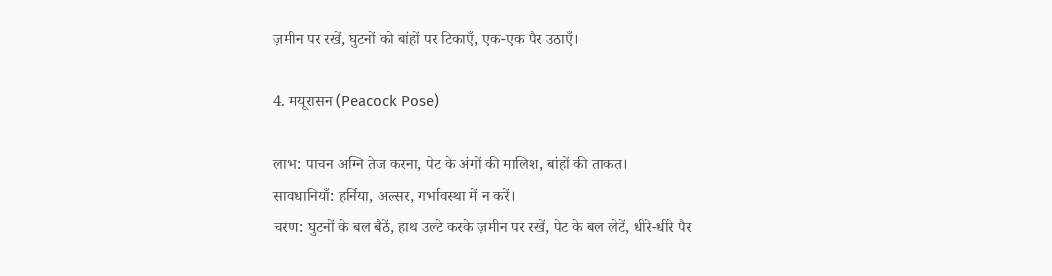ज़मीन पर रखें, घुटनों को बांहों पर टिकाएँ, एक-एक पैर उठाएँ।

4. मयूरासन (Peacock Pose)

लाभ: पाचन अग्नि तेज करना, पेट के अंगों की मालिश, बांहों की ताकत।
सावधानियाँ: हर्निया, अल्सर, गर्भावस्था में न करें।
चरण: घुटनों के बल बैठें, हाथ उल्टे करके ज़मीन पर रखें, पेट के बल लेटें, धीरे-धीरे पैर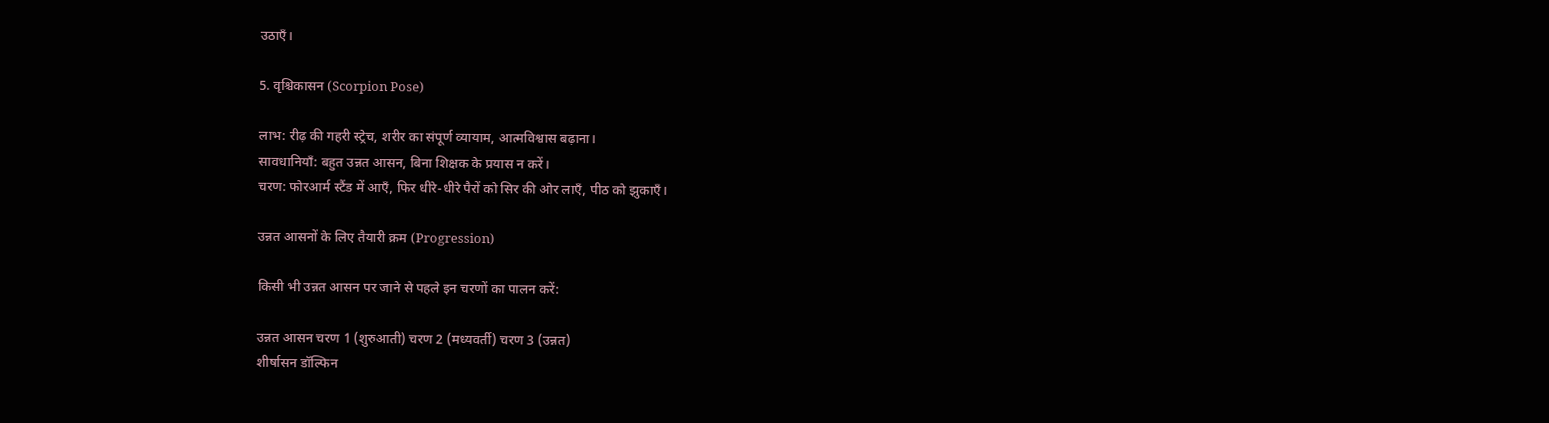उठाएँ।

5. वृश्चिकासन (Scorpion Pose)

लाभ: रीढ़ की गहरी स्ट्रेच, शरीर का संपूर्ण व्यायाम, आत्मविश्वास बढ़ाना।
सावधानियाँ: बहुत उन्नत आसन, बिना शिक्षक के प्रयास न करें।
चरण: फोरआर्म स्टैंड में आएँ, फिर धीरे-धीरे पैरों को सिर की ओर लाएँ, पीठ को झुकाएँ।

उन्नत आसनों के लिए तैयारी क्रम (Progression)

किसी भी उन्नत आसन पर जाने से पहले इन चरणों का पालन करें:

उन्नत आसन चरण 1 (शुरुआती) चरण 2 (मध्यवर्ती) चरण 3 (उन्नत)
शीर्षासन डॉल्फिन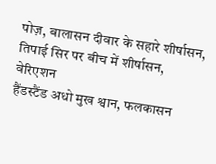पोज़, बालासन दीवार के सहारे शीर्षासन, तिपाई सिर पर बीच में शीर्षासन, वेरिएशन
हैंडस्टैंड अधो मुख श्वान, फलकासन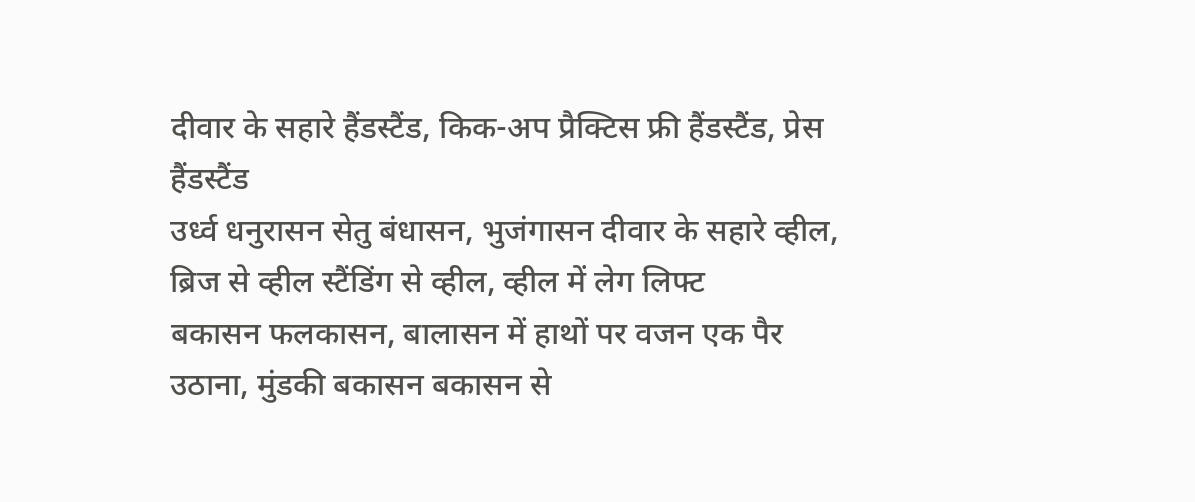दीवार के सहारे हैंडस्टैंड, किक-अप प्रैक्टिस फ्री हैंडस्टैंड, प्रेस हैंडस्टैंड
उर्ध्व धनुरासन सेतु बंधासन, भुजंगासन दीवार के सहारे व्हील, ब्रिज से व्हील स्टैंडिंग से व्हील, व्हील में लेग लिफ्ट
बकासन फलकासन, बालासन में हाथों पर वजन एक पैर उठाना, मुंडकी बकासन बकासन से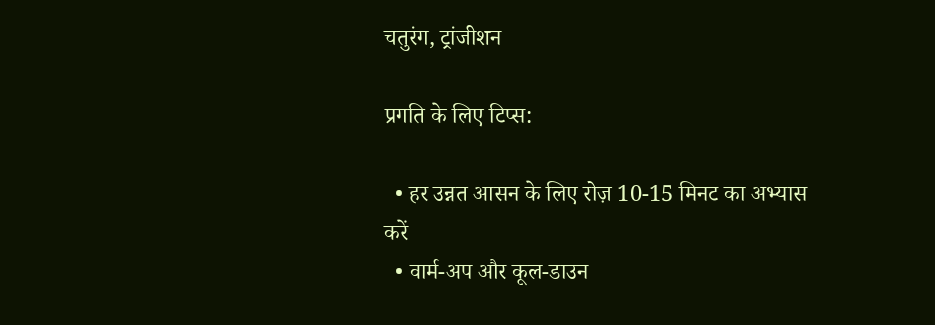चतुरंग, ट्रांजीशन

प्रगति के लिए टिप्स:

  • हर उन्नत आसन के लिए रोज़ 10-15 मिनट का अभ्यास करें
  • वार्म-अप और कूल-डाउन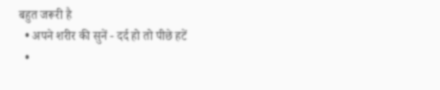बहुत जरूरी है
  • अपने शरीर की सुनें - दर्द हो तो पीछे हटें
  •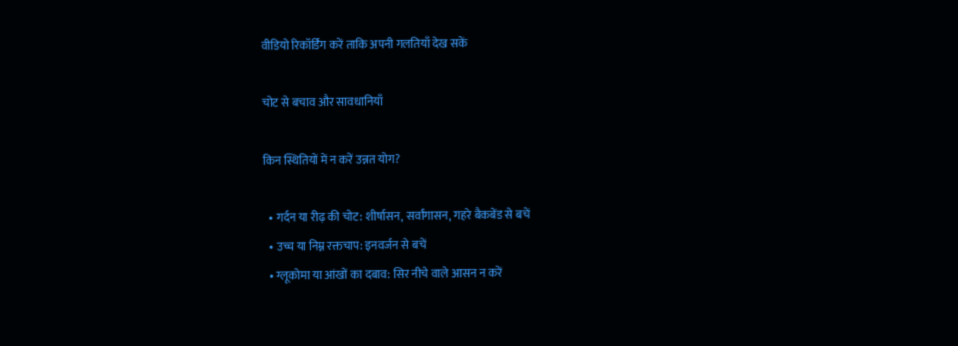वीडियो रिकॉर्डिंग करें ताकि अपनी गलतियाँ देख सकें

चोट से बचाव और सावधानियाँ

किन स्थितियों में न करें उन्नत योग?

  • गर्दन या रीढ़ की चोट: शीर्षासन, सर्वांगासन, गहरे बैकबेंड से बचें
  • उच्च या निम्न रक्तचाप: इनवर्जन से बचें
  • ग्लूकोमा या आंखों का दबाव: सिर नीचे वाले आसन न करें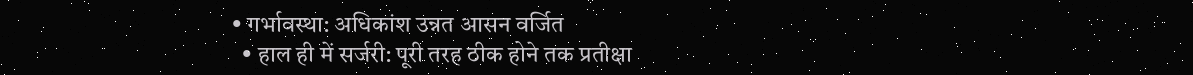• गर्भावस्था: अधिकांश उन्नत आसन वर्जित
  • हाल ही में सर्जरी: पूरी तरह ठीक होने तक प्रतीक्षा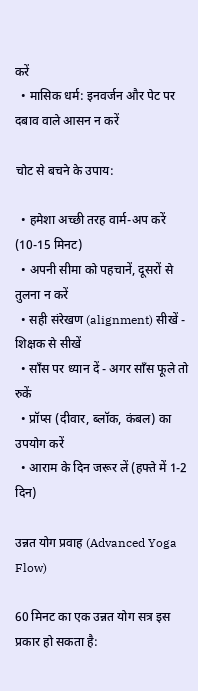करें
  • मासिक धर्म: इनवर्जन और पेट पर दबाव वाले आसन न करें

चोट से बचने के उपाय:

  • हमेशा अच्छी तरह वार्म-अप करें (10-15 मिनट)
  • अपनी सीमा को पहचानें, दूसरों से तुलना न करें
  • सही संरेखण (alignment) सीखें - शिक्षक से सीखें
  • साँस पर ध्यान दें - अगर साँस फूले तो रुकें
  • प्रॉप्स (दीवार, ब्लॉक, कंबल) का उपयोग करें
  • आराम के दिन जरूर लें (हफ्ते में 1-2 दिन)

उन्नत योग प्रवाह (Advanced Yoga Flow)

60 मिनट का एक उन्नत योग सत्र इस प्रकार हो सकता है: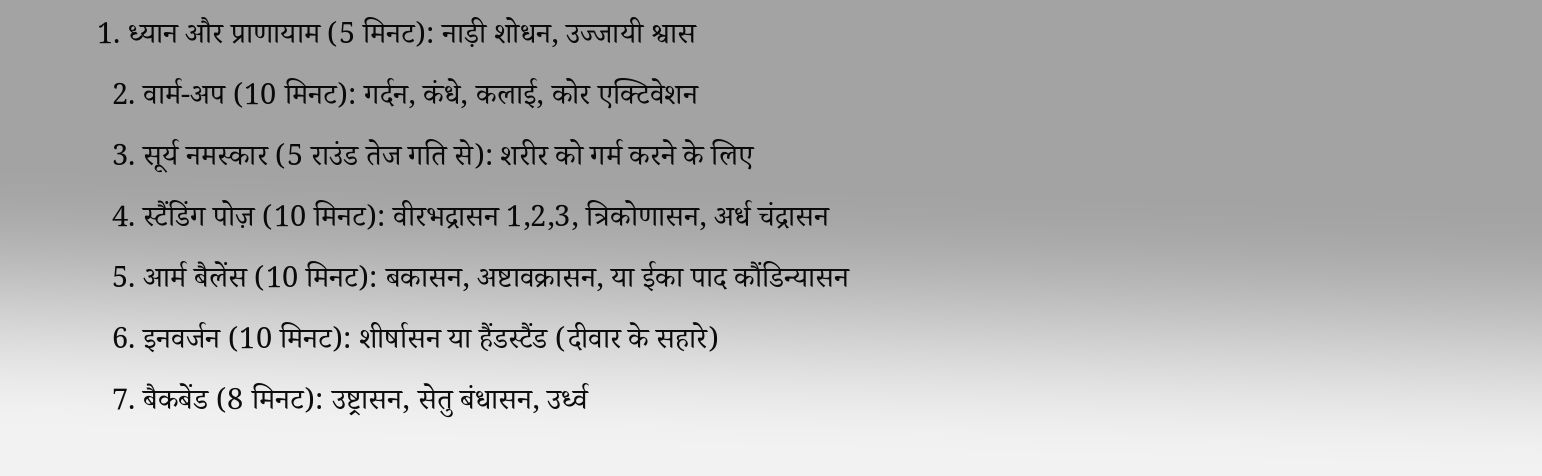1. ध्यान और प्राणायाम (5 मिनट): नाड़ी शोधन, उज्जायी श्वास
  2. वार्म-अप (10 मिनट): गर्दन, कंधे, कलाई, कोर एक्टिवेशन
  3. सूर्य नमस्कार (5 राउंड तेज गति से): शरीर को गर्म करने के लिए
  4. स्टैंडिंग पोज़ (10 मिनट): वीरभद्रासन 1,2,3, त्रिकोणासन, अर्ध चंद्रासन
  5. आर्म बैलेंस (10 मिनट): बकासन, अष्टावक्रासन, या ईका पाद कौंडिन्यासन
  6. इनवर्जन (10 मिनट): शीर्षासन या हैंडस्टैंड (दीवार के सहारे)
  7. बैकबेंड (8 मिनट): उष्ट्रासन, सेतु बंधासन, उर्ध्व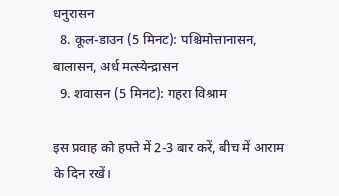धनुरासन
  8. कूल-डाउन (5 मिनट): पश्चिमोत्तानासन, बालासन, अर्ध मत्स्येन्द्रासन
  9. शवासन (5 मिनट): गहरा विश्राम

इस प्रवाह को हफ्ते में 2-3 बार करें, बीच में आराम के दिन रखें।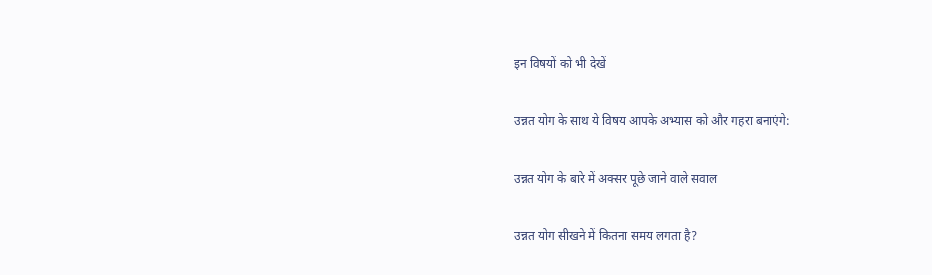इन विषयों को भी देखें

उन्नत योग के साथ ये विषय आपके अभ्यास को और गहरा बनाएंगे:

उन्नत योग के बारे में अक्सर पूछे जाने वाले सवाल

उन्नत योग सीखने में कितना समय लगता है?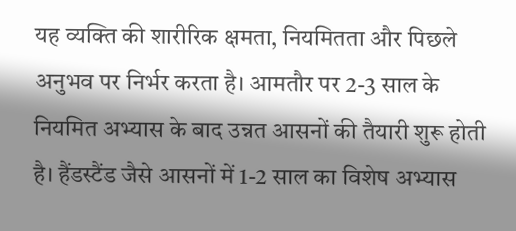यह व्यक्ति की शारीरिक क्षमता, नियमितता और पिछले अनुभव पर निर्भर करता है। आमतौर पर 2-3 साल के नियमित अभ्यास के बाद उन्नत आसनों की तैयारी शुरू होती है। हैंडस्टैंड जैसे आसनों में 1-2 साल का विशेष अभ्यास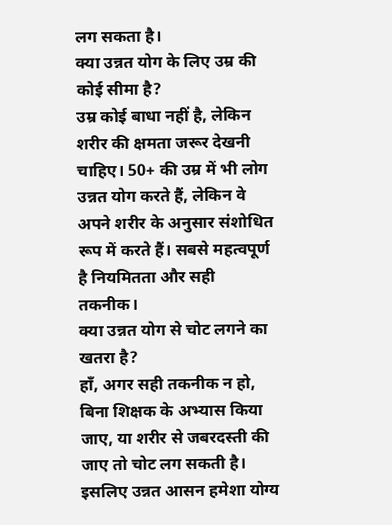लग सकता है।
क्या उन्नत योग के लिए उम्र की कोई सीमा है?
उम्र कोई बाधा नहीं है, लेकिन शरीर की क्षमता जरूर देखनी चाहिए। 50+ की उम्र में भी लोग उन्नत योग करते हैं, लेकिन वे अपने शरीर के अनुसार संशोधित रूप में करते हैं। सबसे महत्वपूर्ण है नियमितता और सही तकनीक।
क्या उन्नत योग से चोट लगने का खतरा है?
हाँ, अगर सही तकनीक न हो, बिना शिक्षक के अभ्यास किया जाए, या शरीर से जबरदस्ती की जाए तो चोट लग सकती है। इसलिए उन्नत आसन हमेशा योग्य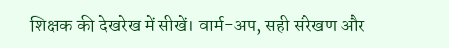शिक्षक की देखरेख में सीखें। वार्म-अप, सही संरेखण और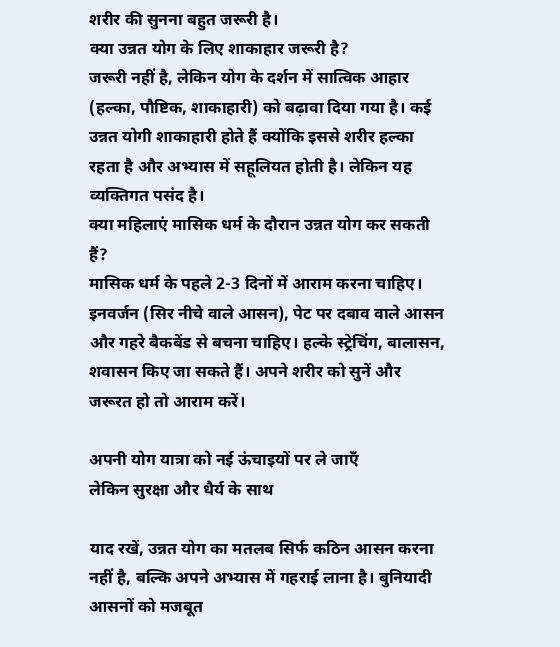शरीर की सुनना बहुत जरूरी है।
क्या उन्नत योग के लिए शाकाहार जरूरी है?
जरूरी नहीं है, लेकिन योग के दर्शन में सात्विक आहार (हल्का, पौष्टिक, शाकाहारी) को बढ़ावा दिया गया है। कई उन्नत योगी शाकाहारी होते हैं क्योंकि इससे शरीर हल्का रहता है और अभ्यास में सहूलियत होती है। लेकिन यह व्यक्तिगत पसंद है।
क्या महिलाएं मासिक धर्म के दौरान उन्नत योग कर सकती हैं?
मासिक धर्म के पहले 2-3 दिनों में आराम करना चाहिए। इनवर्जन (सिर नीचे वाले आसन), पेट पर दबाव वाले आसन और गहरे बैकबेंड से बचना चाहिए। हल्के स्ट्रेचिंग, बालासन, शवासन किए जा सकते हैं। अपने शरीर को सुनें और जरूरत हो तो आराम करें।

अपनी योग यात्रा को नई ऊंचाइयों पर ले जाएँ
लेकिन सुरक्षा और धैर्य के साथ

याद रखें, उन्नत योग का मतलब सिर्फ कठिन आसन करना नहीं है, बल्कि अपने अभ्यास में गहराई लाना है। बुनियादी आसनों को मजबूत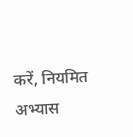करें, नियमित अभ्यास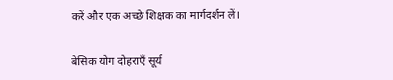करें और एक अच्छे शिक्षक का मार्गदर्शन लें।

बेसिक योग दोहराएँ सूर्य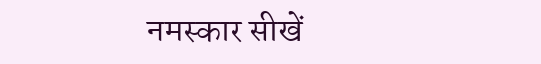नमस्कार सीखें